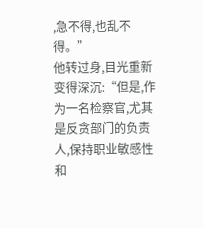,急不得,也乱不得。”
他转过身,目光重新变得深沉:“但是,作为一名检察官,尤其是反贪部门的负责人,保持职业敏感性和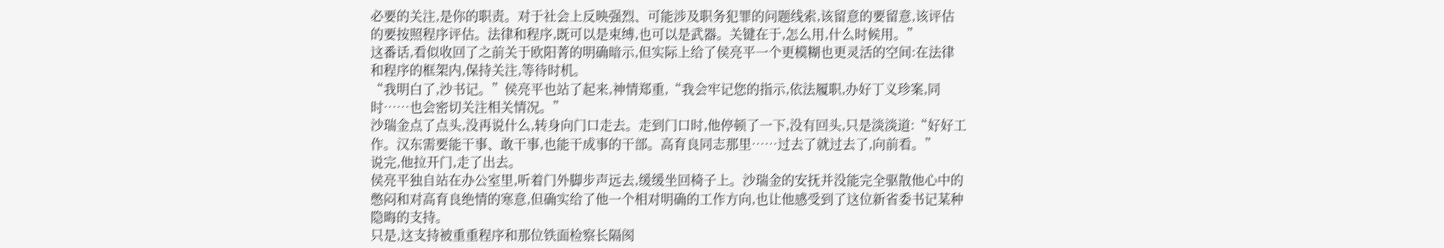必要的关注,是你的职责。对于社会上反映强烈、可能涉及职务犯罪的问题线索,该留意的要留意,该评估的要按照程序评估。法律和程序,既可以是束缚,也可以是武器。关键在于,怎么用,什么时候用。”
这番话,看似收回了之前关于欧阳菁的明确暗示,但实际上给了侯亮平一个更模糊也更灵活的空间:在法律和程序的框架内,保持关注,等待时机。
“我明白了,沙书记。”侯亮平也站了起来,神情郑重,“我会牢记您的指示,依法履职,办好丁义珍案,同时……也会密切关注相关情况。”
沙瑞金点了点头,没再说什么,转身向门口走去。走到门口时,他停顿了一下,没有回头,只是淡淡道:“好好工作。汉东需要能干事、敢干事,也能干成事的干部。高育良同志那里……过去了就过去了,向前看。”
说完,他拉开门,走了出去。
侯亮平独自站在办公室里,听着门外脚步声远去,缓缓坐回椅子上。沙瑞金的安抚并没能完全驱散他心中的憋闷和对高育良绝情的寒意,但确实给了他一个相对明确的工作方向,也让他感受到了这位新省委书记某种隐晦的支持。
只是,这支持被重重程序和那位铁面检察长隔阂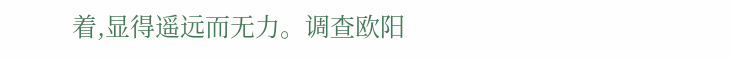着,显得遥远而无力。调查欧阳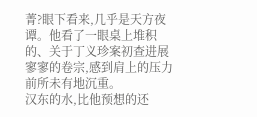菁?眼下看来,几乎是天方夜谭。他看了一眼桌上堆积的、关于丁义珍案初查进展寥寥的卷宗,感到肩上的压力前所未有地沉重。
汉东的水,比他预想的还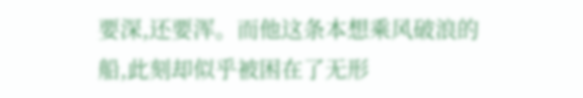要深,还要浑。而他这条本想乘风破浪的船,此刻却似乎被困在了无形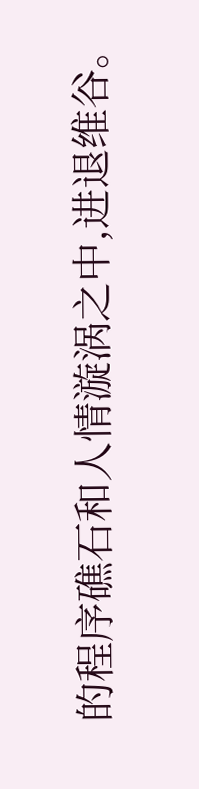的程序礁石和人情漩涡之中,进退维谷。